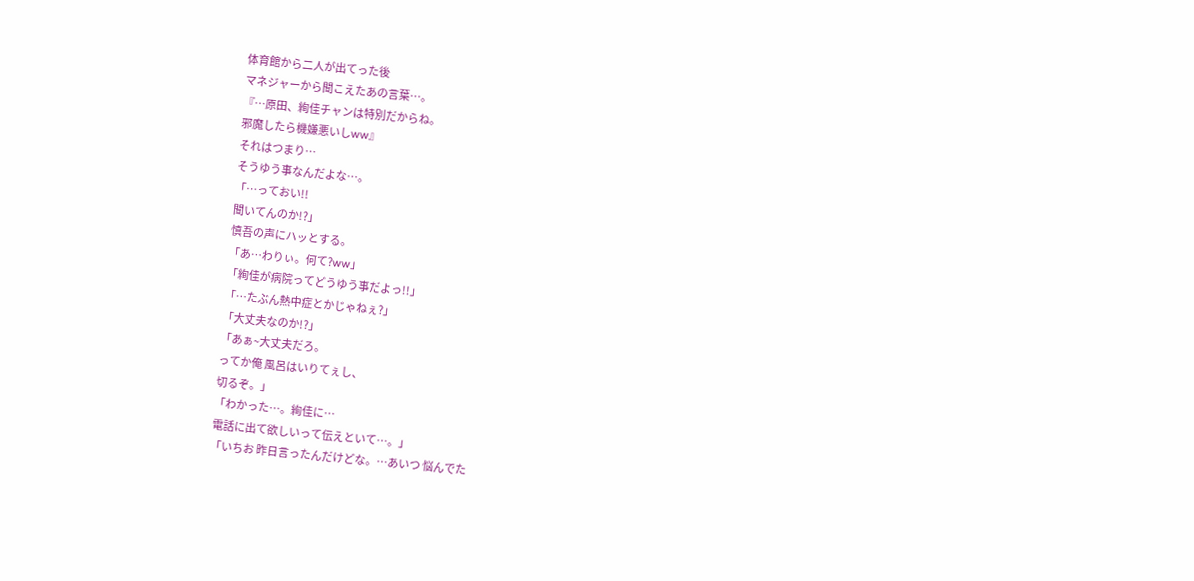体育館から二人が出てった後
マネジャーから聞こえたあの言葉…。
『…原田、絢佳チャンは特別だからね。
邪魔したら機嫌悪いしww』
それはつまり…
そうゆう事なんだよな…。
「…っておい!!
聞いてんのか!?」
慎吾の声にハッとする。
「あ…わりぃ。何て?ww」
「絢佳が病院ってどうゆう事だよっ!!」
「…たぶん熱中症とかじゃねぇ?」
「大丈夫なのか!?」
「あぁ~大丈夫だろ。
ってか俺 風呂はいりてぇし、
切るぞ。」
「わかった…。絢佳に…
電話に出て欲しいって伝えといて…。」
「いちお 昨日言ったんだけどな。…あいつ 悩んでた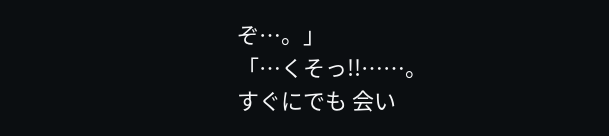ぞ…。」
「…くそっ!!……。
すぐにでも 会い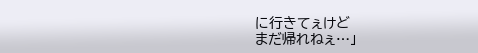に行きてぇけど
まだ帰れねぇ…」